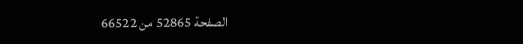الصفحة 52865 من 66522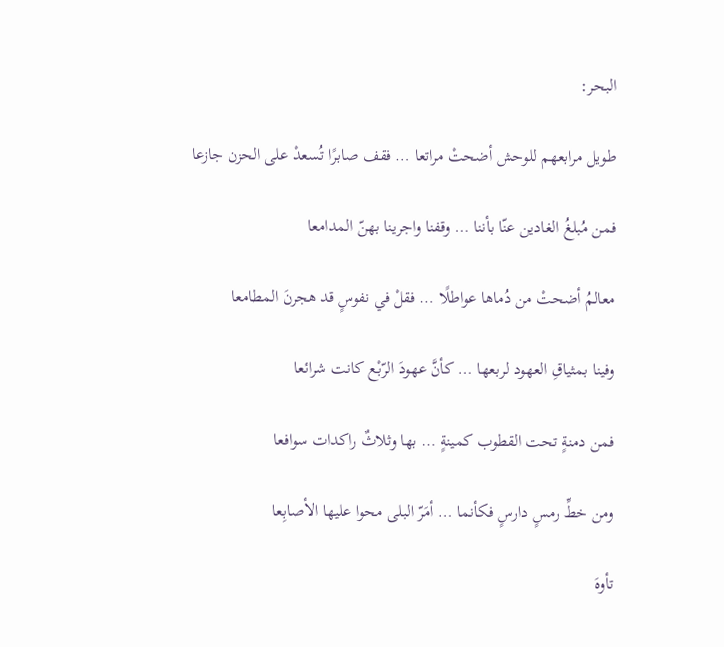البحر:

طويل مرابعهم للوحش أضحتْ مراتعا … فقف صابرًا تُسعدْ على الحزن جازعا

فمن مُبلغُ الغادين عنّا بأننا … وقفنا واجرينا بهنّ المدامعا

معالمُ أضحتْ من دُماها عواطلًا … فقلْ في نفوسٍ قد هجرنَ المطامعا

وفينا بمثياقِ العهود لربعها … كأنَّ عهودَ الرّبْع كانت شرائعا

فمن دمنةٍ تحت القطوب كمينةٍ … بها وثلاثٌ راكدات سوافعا

ومن خطِّ رمسٍ دارسٍ فكأنما … أمَرّ البلى محوا عليها الأصابِعا

تأوهَ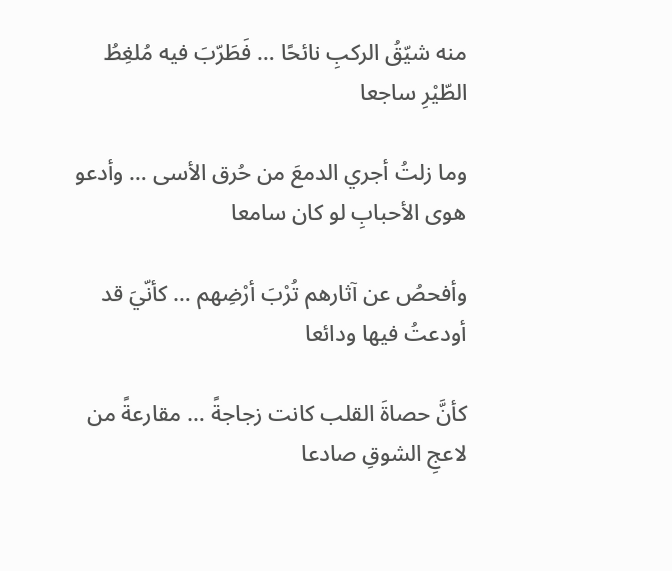منه شيّقُ الركبِ نائحًا … فَطَرّبَ فيه مُلغِطُ الطّيْرِ ساجعا

وما زلتُ أجري الدمعَ من حُرق الأسى … وأدعو هوى الأحبابِ لو كان سامعا

وأفحصُ عن آثارهم تُرْبَ أرْضِهم … كأنّيَ قد أودعتُ فيها ودائعا

كأنَّ حصاةَ القلب كانت زجاجةً … مقارعةً من لاعجِ الشوقِ صادعا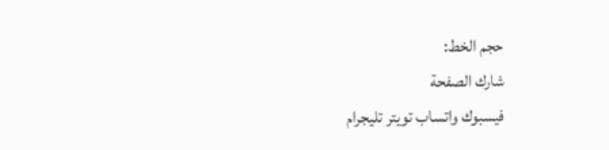حجم الخط:
شارك الصفحة
فيسبوك واتساب تويتر تليجرام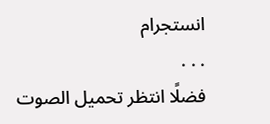انستجرام
. . .
فضلًا انتظر تحميل الصوت